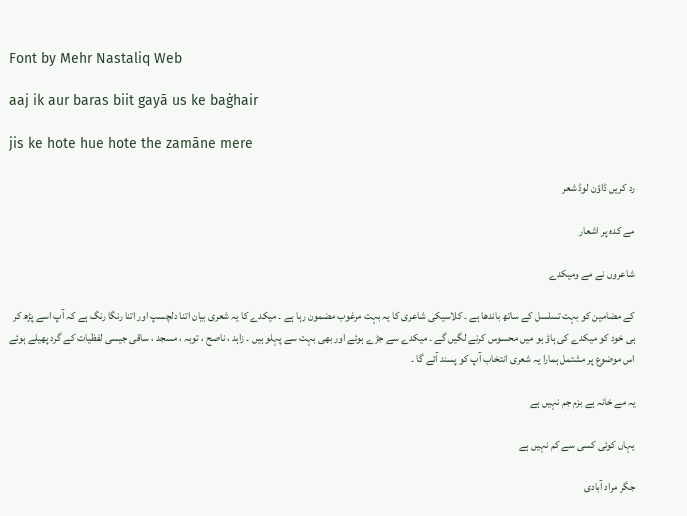Font by Mehr Nastaliq Web

aaj ik aur baras biit gayā us ke baġhair

jis ke hote hue hote the zamāne mere

رد کریں ڈاؤن لوڈ شعر

مے کدہ پر اشعار

شاعروں نے مے ومیکدے

کے مضامین کو بہت تسلسل کے ساتھ باندھا ہے ۔ کلاسیکی شاعری کا یہ بہت مرغوب مضمون رہا ہے ۔ میکدے کا یہ شعری بیان اتنا دلچسپ اور اتنا رنگا رنگ ہے کہ آپ اسے پڑھ کر ہی خود کو میکدے کی ہاؤ ہو میں محسوس کرنے لگیں گے ۔ میکدے سے جڑے ہوئے اور بھی بہت سے پہلو ہیں ۔ زاہد ، ناصح ، توبہ ، مسجد ، ساقی جیسی لفظیات کے گرد پھیلے ہوئے اس موضوع پر مشتمل ہمارا یہ شعری انتخاب آپ کو پسند آئے گا ۔

یہ مے خانہ ہے بزم جم نہیں ہے

یہاں کوئی کسی سے کم نہیں ہے

جگر مراد آبادی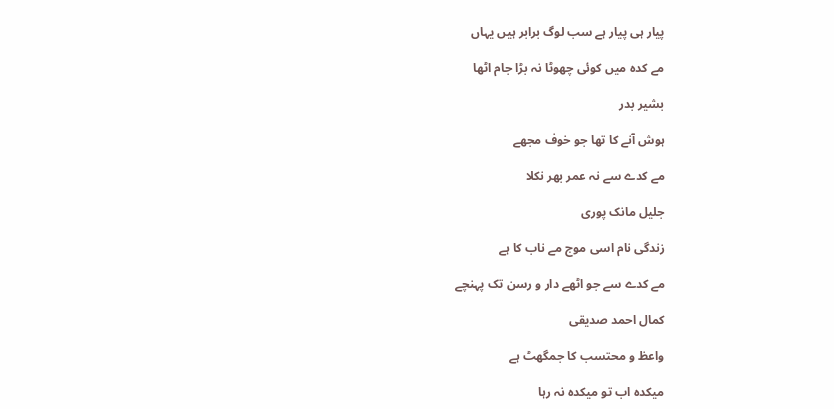پیار ہی پیار ہے سب لوگ برابر ہیں یہاں

مے کدہ میں کوئی چھوٹا نہ بڑا جام اٹھا

بشیر بدر

ہوش آنے کا تھا جو خوف مجھے

مے کدے سے نہ عمر بھر نکلا

جلیل مانک پوری

زندگی نام اسی موج مے ناب کا ہے

مے کدے سے جو اٹھے دار و رسن تک پہنچے

کمال احمد صدیقی

واعظ و محتسب کا جمگھٹ ہے

میکدہ اب تو میکدہ نہ رہا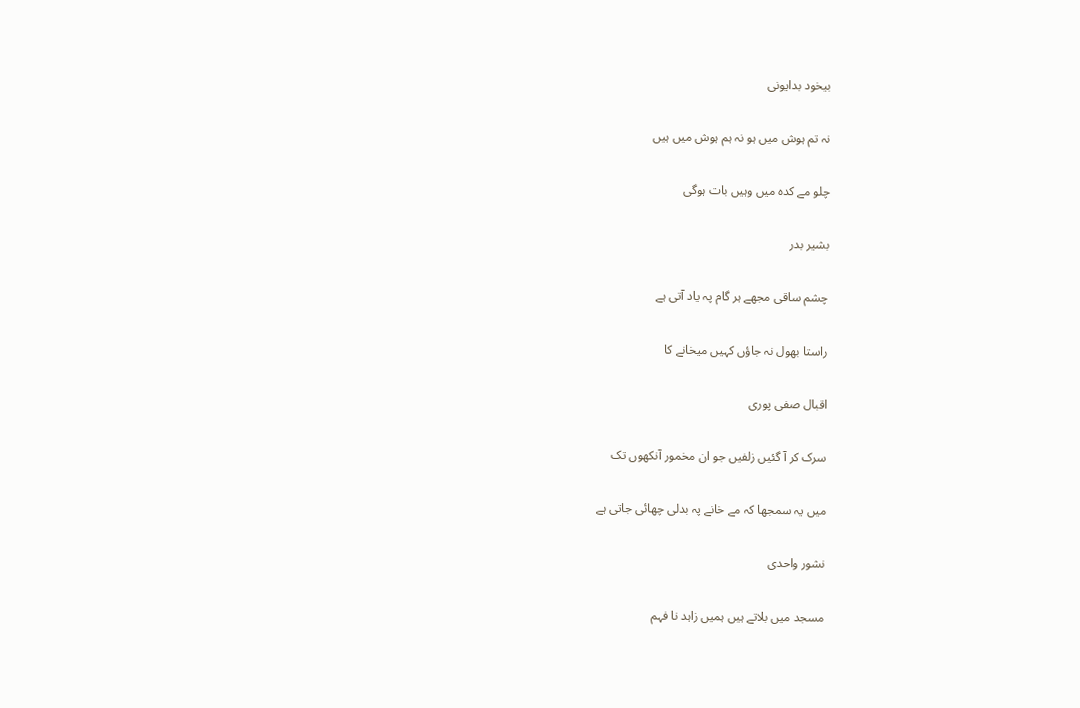بیخود بدایونی

نہ تم ہوش میں ہو نہ ہم ہوش میں ہیں

چلو مے کدہ میں وہیں بات ہوگی

بشیر بدر

چشم ساقی مجھے ہر گام پہ یاد آتی ہے

راستا بھول نہ جاؤں کہیں میخانے کا

اقبال صفی پوری

سرک کر آ گئیں زلفیں جو ان مخمور آنکھوں تک

میں یہ سمجھا کہ مے خانے پہ بدلی چھائی جاتی ہے

نشور واحدی

مسجد میں بلاتے ہیں ہمیں زاہد نا فہم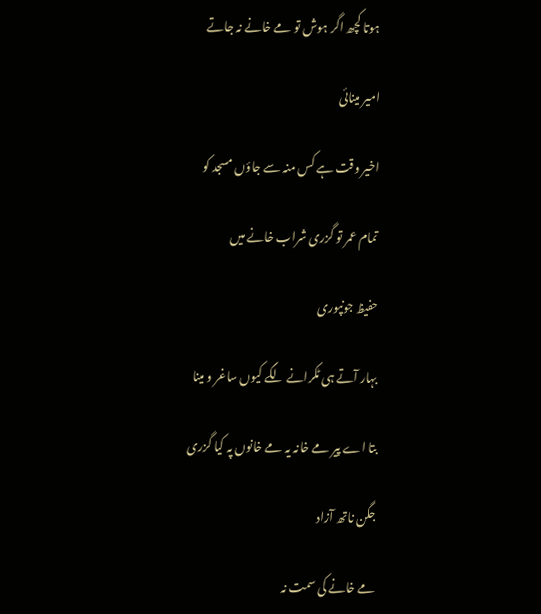ہوتا کچھ اگر ہوش تو مے خانے نہ جاتے

امیر مینائی

اخیر وقت ہے کس منہ سے جاؤں مسجد کو

تمام عمر تو گزری شراب خانے میں

حفیظ جونپوری

بہار آتے ہی ٹکرانے لگے کیوں ساغر و مینا

بتا اے پیر مے خانہ یہ مے خانوں پہ کیا گزری

جگن ناتھ آزاد

مے خانے کی سمت نہ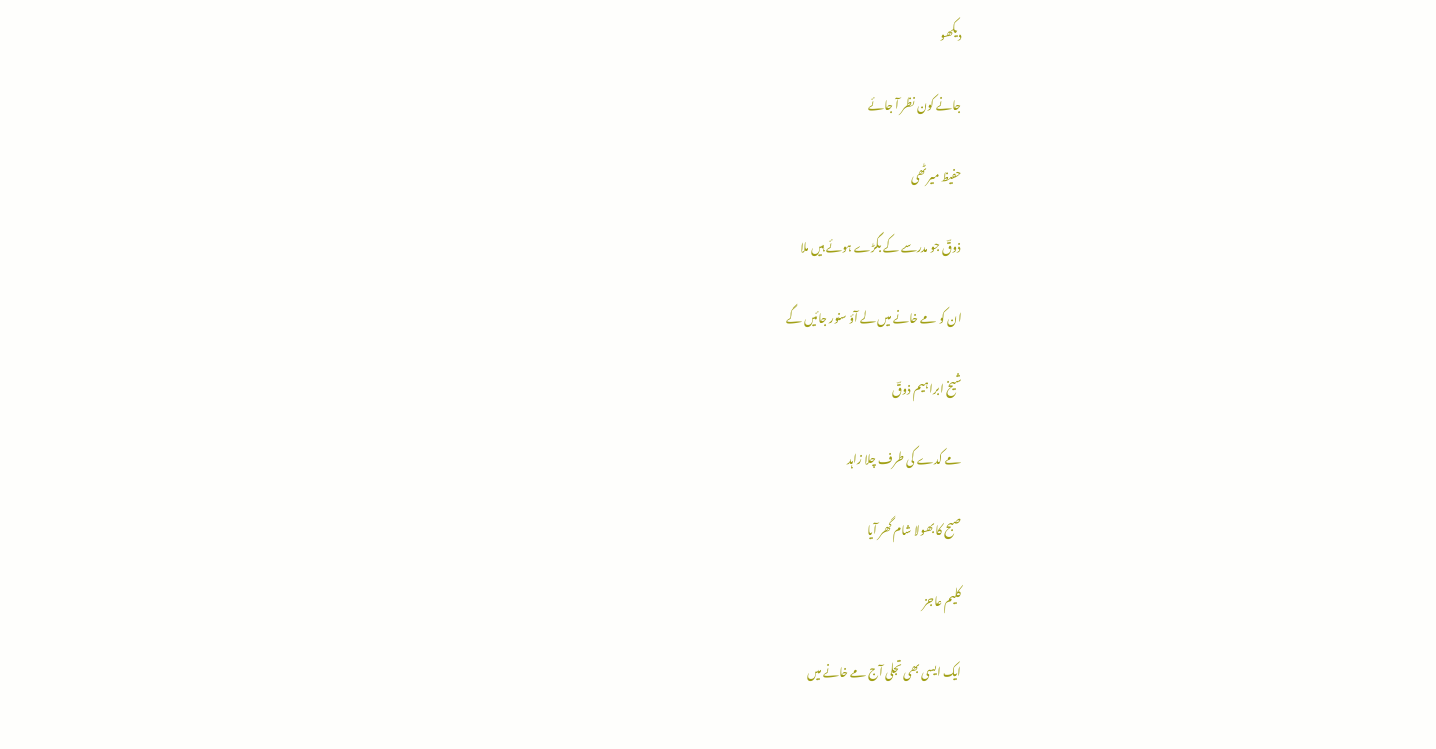دیکھو

جانے کون نظر آ جائے

حفیظ میرٹھی

ذوقؔ جو مدرسے کے بگڑے ہوئے ہیں ملا

ان کو مے خانے میں لے آؤ سنور جائیں گے

شیخ ابراہیم ذوقؔ

مے کدے کی طرف چلا زاہد

صبح کا بھولا شام گھر آیا

کلیم عاجز

ایک ایسی بھی تجلی آج مے خانے میں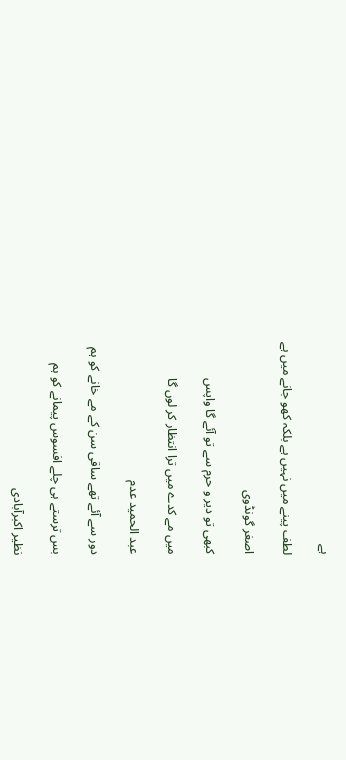ہے

لطف پینے میں نہیں ہے بلکہ کھو جانے میں ہے

اصغر گونڈوی

کبھی تو دیر و حرم سے تو آئے گا واپس

میں مے کدے میں ترا انتظار کر لوں گا

عبد الحمید عدم

دور سے آئے تھے ساقی سن کے مے خانے کو ہم

بس ترستے ہی چلے افسوس پیمانے کو ہم

نظیر اکبرآبادی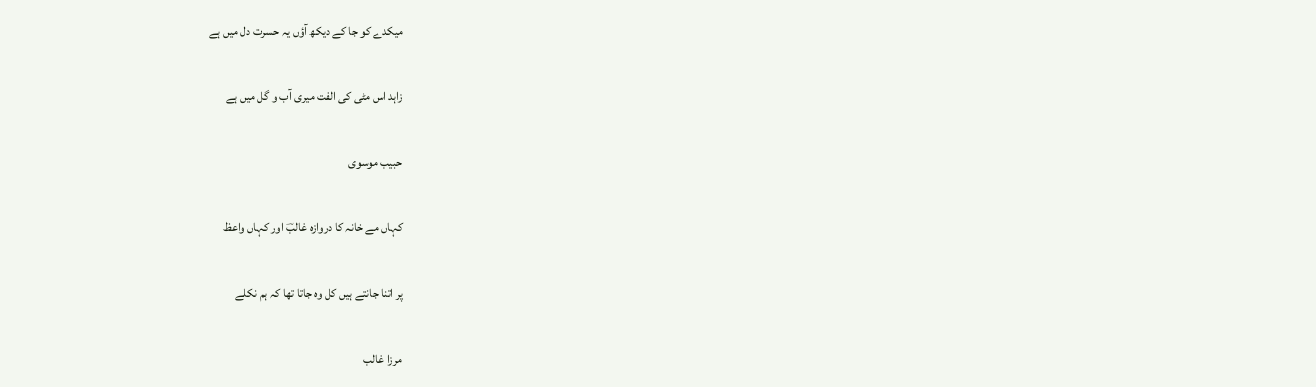میکدے کو جا کے دیکھ آؤں یہ حسرت دل میں ہے

زاہد اس مٹی کی الفت میری آب و گل میں ہے

حبیب موسوی

کہاں مے خانہ کا دروازہ غالبؔ اور کہاں واعظ

پر اتنا جانتے ہیں کل وہ جاتا تھا کہ ہم نکلے

مرزا غالب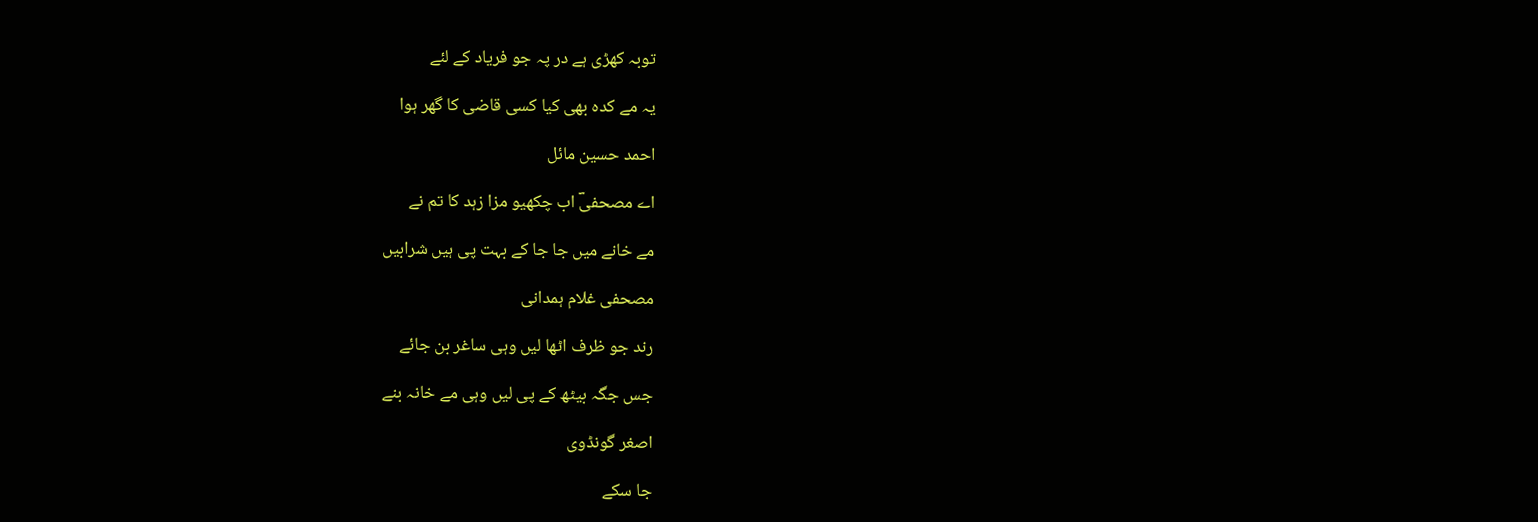توبہ کھڑی ہے در پہ جو فریاد کے لئے

یہ مے کدہ بھی کیا کسی قاضی کا گھر ہوا

احمد حسین مائل

اے مصحفیؔ اب چکھیو مزا زہد کا تم نے

مے خانے میں جا جا کے بہت پی ہیں شرابیں

مصحفی غلام ہمدانی

رند جو ظرف اٹھا لیں وہی ساغر بن جائے

جس جگہ بیٹھ کے پی لیں وہی مے خانہ بنے

اصغر گونڈوی

جا سکے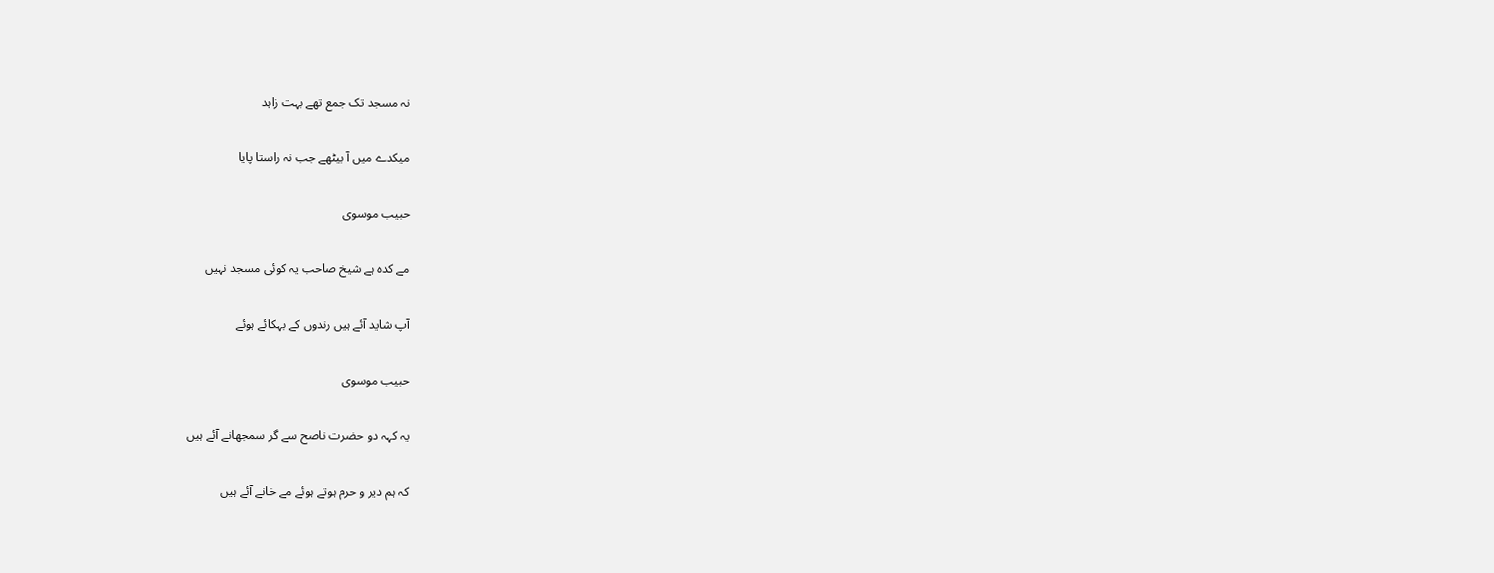نہ مسجد تک جمع تھے بہت زاہد

میکدے میں آ بیٹھے جب نہ راستا پایا

حبیب موسوی

مے کدہ ہے شیخ صاحب یہ کوئی مسجد نہیں

آپ شاید آئے ہیں رندوں کے بہکائے ہوئے

حبیب موسوی

یہ کہہ دو حضرت ناصح سے گر سمجھانے آئے ہیں

کہ ہم دیر و حرم ہوتے ہوئے مے خانے آئے ہیں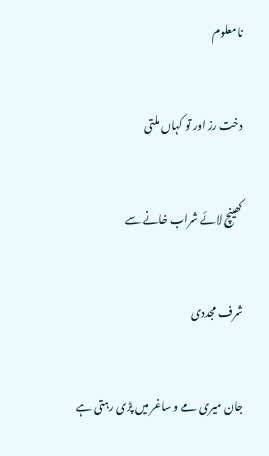نامعلوم

دخت رز اور تو کہاں ملتی

کھینچ لائے شراب خانے سے

شرف مجددی

جان میری مے و ساغر میں پڑی رہتی ہے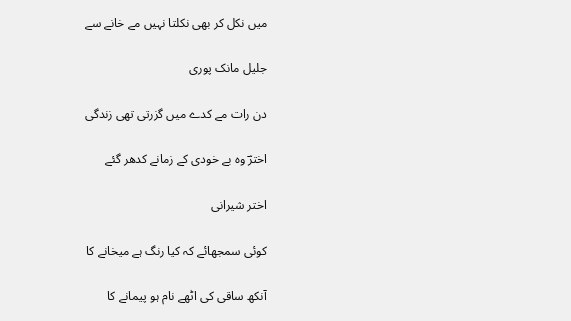میں نکل کر بھی نکلتا نہیں مے خانے سے

جلیل مانک پوری

دن رات مے کدے میں گزرتی تھی زندگی

اخترؔ وہ بے خودی کے زمانے کدھر گئے

اختر شیرانی

کوئی سمجھائے کہ کیا رنگ ہے میخانے کا

آنکھ ساقی کی اٹھے نام ہو پیمانے کا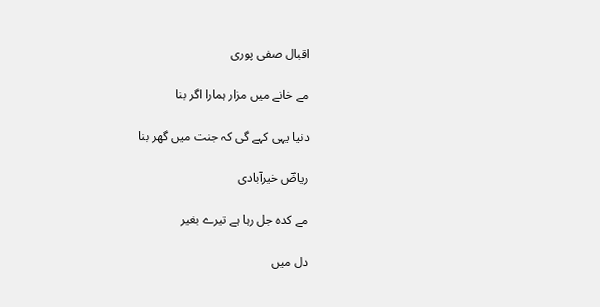اقبال صفی پوری

مے خانے میں مزار ہمارا اگر بنا

دنیا یہی کہے گی کہ جنت میں گھر بنا

ریاضؔ خیرآبادی

مے کدہ جل رہا ہے تیرے بغیر

دل میں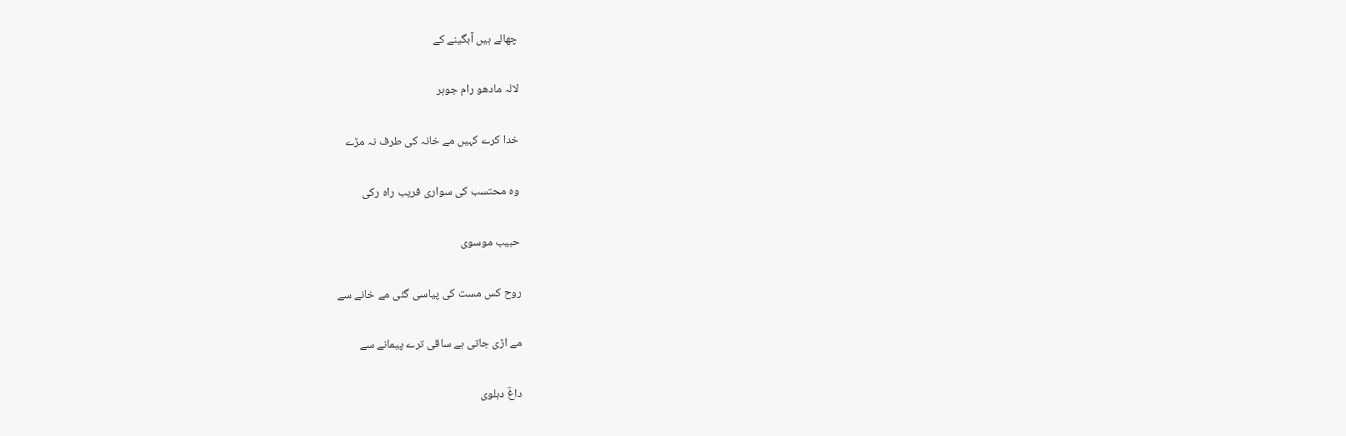چھالے ہیں آبگینے کے

لالہ مادھو رام جوہر

خدا کرے کہیں مے خانہ کی طرف نہ مڑے

وہ محتسب کی سواری فریب راہ رکی

حبیب موسوی

روح کس مست کی پیاسی گئی مے خانے سے

مے اڑی جاتی ہے ساقی ترے پیمانے سے

داغؔ دہلوی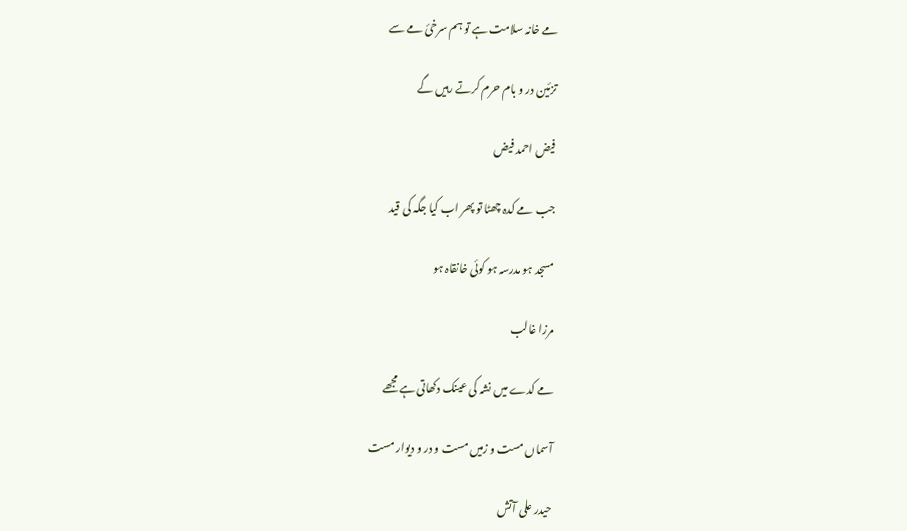مے خانہ سلامت ہے تو ہم سرخیٔ مے سے

تزئین در و بام حرم کرتے رہیں گے

فیض احمد فیض

جب مے کدہ چھٹا تو پھر اب کیا جگہ کی قید

مسجد ہو مدرسہ ہو کوئی خانقاہ ہو

مرزا غالب

مے کدے میں نشہ کی عینک دکھاتی ہے مجھے

آسماں مست و زمیں مست و در و دیوار مست

حیدر علی آتش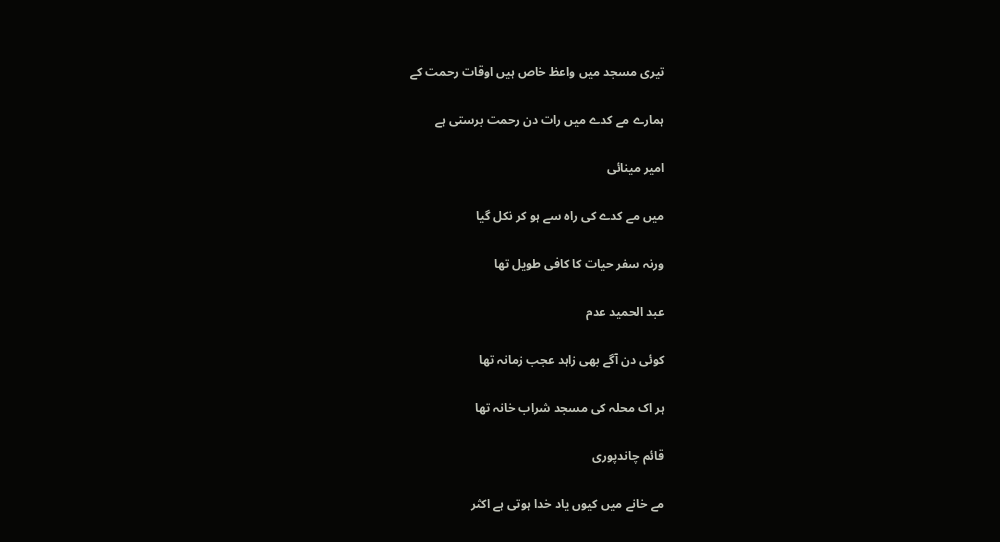تیری مسجد میں واعظ خاص ہیں اوقات رحمت کے

ہمارے مے کدے میں رات دن رحمت برستی ہے

امیر مینائی

میں مے کدے کی راہ سے ہو کر نکل گیا

ورنہ سفر حیات کا کافی طویل تھا

عبد الحمید عدم

کوئی دن آگے بھی زاہد عجب زمانہ تھا

ہر اک محلہ کی مسجد شراب خانہ تھا

قائم چاندپوری

مے خانے میں کیوں یاد خدا ہوتی ہے اکثر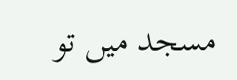مسجد میں تو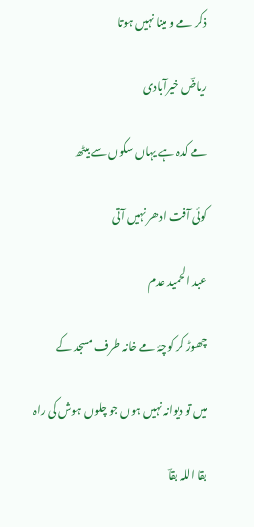ذکر مے و مینا نہیں ہوتا

ریاضؔ خیرآبادی

مے کدہ ہے یہاں سکوں سے بیٹھ

کوئی آفت ادھر نہیں آتی

عبد الحمید عدم

چھوڑ کر کوچۂ مے خانہ طرف مسجد کے

میں تو دیوانہ نہیں ہوں جو چلوں ہوش کی راہ

بقا اللہ بقاؔ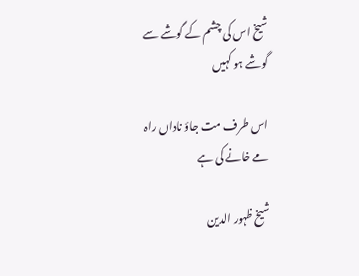شیخ اس کی چشم کے گوشے سے گوشے ہو کہیں

اس طرف مت جاؤ ناداں راہ مے خانے کی ہے

شیخ ظہور الدین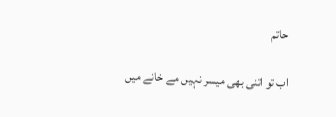حاتم

اب تو اتنی بھی میسر نہیں مے خانے میں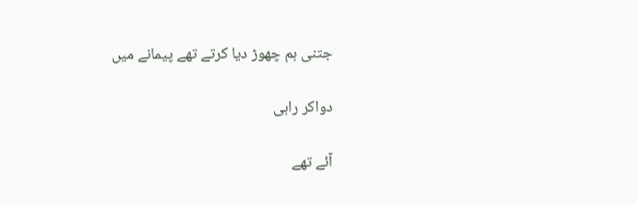جتنی ہم چھوڑ دیا کرتے تھے پیمانے میں

دواکر راہی

آئے تھے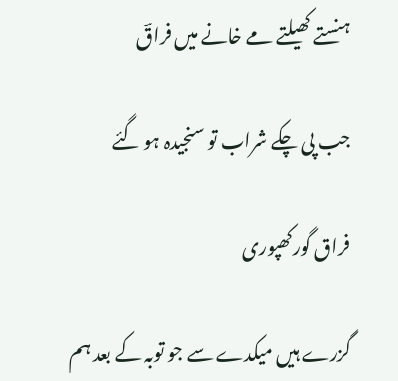ہنستے کھیلتے مے خانے میں فراقؔ

جب پی چکے شراب تو سنجیدہ ہو گئے

فراق گورکھپوری

گزرے ہیں میکدے سے جو توبہ کے بعد ہم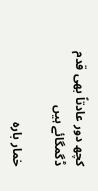کچھ دور عادتاً بھی قدم ڈگمگائے ہیں

خمار بارہ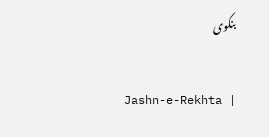بنکوی

Jashn-e-Rekhta |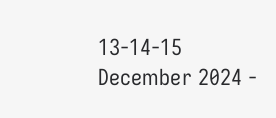13-14-15 December 2024 -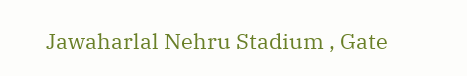Jawaharlal Nehru Stadium , Gate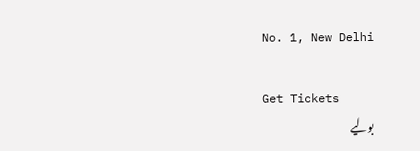No. 1, New Delhi

Get Tickets
بولیے